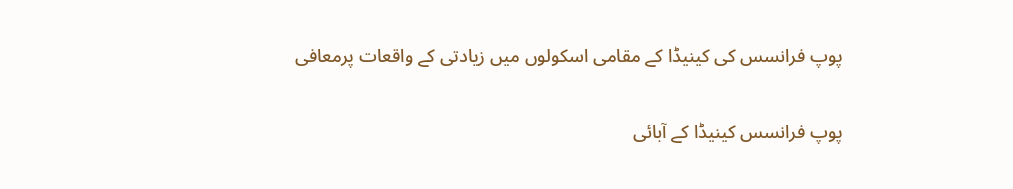پوپ فرانسس کی کینیڈا کے مقامی اسکولوں میں زیادتی کے واقعات پرمعافی

پوپ فرانسس کینیڈا کے آبائی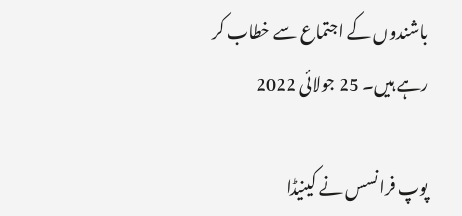باشندوں کے اجتماع سے خطاب کر رہے ہیں۔ 25 جولائی 2022

پوپ فرانسس نے کینیڈا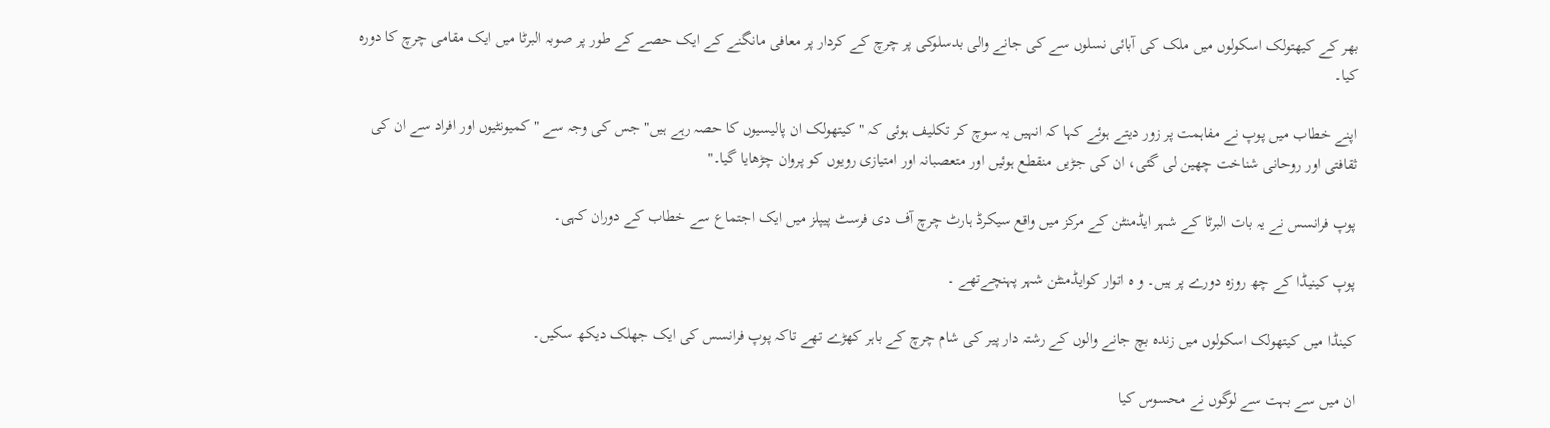بھر کے کیھتولک اسکولوں میں ملک کی آبائی نسلوں سے کی جانے والی بدسلوکی پر چرچ کے کردار پر معافی مانگنے کے ایک حصے کے طور پر صوبہ البرٹا میں ایک مقامی چرچ کا دورہ کیا۔

اپنے خطاب میں پوپ نے مفاہمت پر زور دیتے ہوئے کہا کہ انہیں یہ سوچ کر تکلیف ہوئی کہ "کیتھولک ان پالیسیوں کا حصہ رہے ہیں" جس کی وجہ سے "کمیونٹیوں اور افراد سے ان کی ثقافتی اور روحانی شناخت چھین لی گئی، ان کی جڑیں منقطع ہوئیں اور متعصبانہ اور امتیازی رویوں کو پروان چڑھایا گیا۔"

پوپ فرانسس نے یہ بات البرٹا کے شہر ایڈمنٹن کے مرکز میں واقع سیکرڈ ہارٹ چرچ آف دی فرسٹ پیپلز میں ایک اجتماع سے خطاب کے دوران کہی۔

پوپ کینیڈا کے چھ روزہ دورے پر ہیں۔ و ہ اتوار کوایڈمنٹن شہر پہنچےتھے ۔

کینڈا میں کیتھولک اسکولوں میں زندہ بچ جانے والوں کے رشتہ دار پیر کی شام چرچ کے باہر کھڑے تھے تاکہ پوپ فرانسس کی ایک جھلک دیکھ سکیں۔

ان میں سے بہت سے لوگوں نے محسوس کیا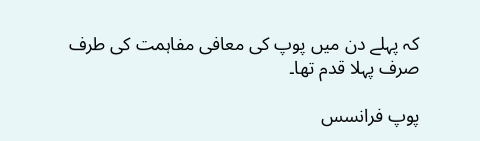کہ پہلے دن میں پوپ کی معافی مفاہمت کی طرف صرف پہلا قدم تھا۔

پوپ فرانسس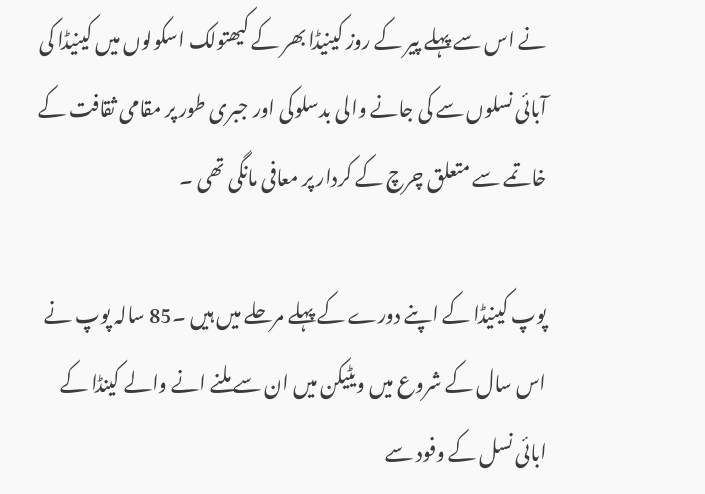نے اس سے پہلے پیر کے روز کینیڈا بھر کے کیھتولک اسکولوں میں کینیڈا کی آبائی نسلوں سے کی جانے والی بدسلوکی اور جبری طور پر مقامی ثقافت کے خاتمے سے متعلق چرچ کے کردار پر معافی مانگی تھی ۔

پوپ کینیڈا کے اپنے دورے کے پہلے مرحلے میں ہیں ۔85 سالہ پوپ نے اس سال کے شروع میں ویٹیکن میں ان سے ملنے انے والے کینڈا کے ابائی نسل کے وفود سے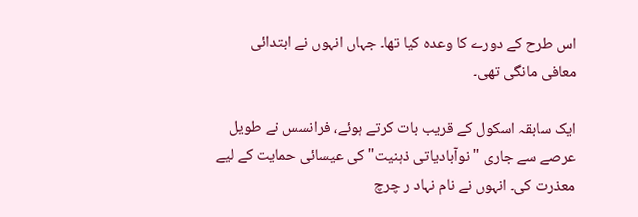اس طرح کے دورے کا وعدہ کیا تھا۔ جہاں انہوں نے ابتدائی معافی مانگی تھی۔

ایک سابقہ اسکول کے قریب بات کرتے ہوئے، فرانسس نے طویل عرصے سے جاری "نوآبادیاتی ذہنیت" کی عیسائی حمایت کے لیے معذرت کی۔ انہوں نے نام نہاد ر چرچ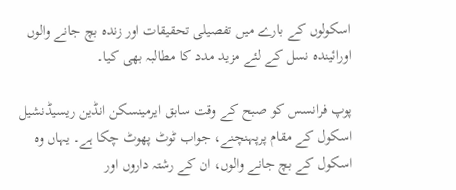اسکولوں کے بارے میں تفصیلی تحقیقات اور زندہ بچ جانے والوں اورائیندہ نسل کے لئے مزید مدد کا مطالبہ بھی کیا۔

پوپ فرانسس کو صبح کے وقت سابق ایرمینسکن انڈین ریسیڈنشیل اسکول کے مقام پرپہنچنے، جواب ٹوٹ پھوٹ چکا ہے۔ یہاں وہ اسکول کے بچ جانے والوں، ان کے رشتہ داروں اور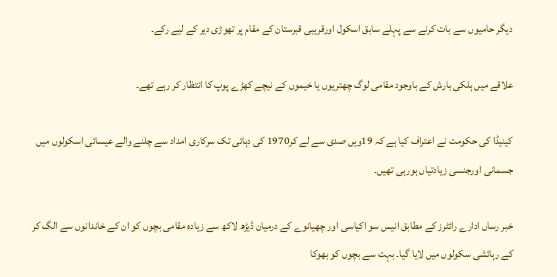دیگر حامیوں سے بات کرنے سے پہلے سابق اسکول اورقریبی قبرستان کے مقام پر تھوڑی دیر کے لیے رکے۔

علاقے میں ہلکی بارش کے باوجود مقامی لوگ چھتریوں یا خیموں کے نیچے کھڑے پوپ کا انتظار کر رہے تھے۔

کینیڈا کی حکومت نے اعتراف کیا ہے کہ 19ویں صدی سے لے کر1970 کی دہائی تک سرکاری امداد سے چلنے والے عیسائی اسکولوں میں جسمانی اورجنسی زیادتیاں ہورہی تھیں۔

خبر رساں ادارے رائٹرز کے مطابق انیس سو اکیاسی اور چھیانوے کے درمیان ڈیڑھ لاکھ سے زیادہ مقامی بچوں کو ان کے خاندانوں سے الگ کر کے رہائشی سکولوں میں لایا گیا۔ بہت سے بچوں کو بھوکا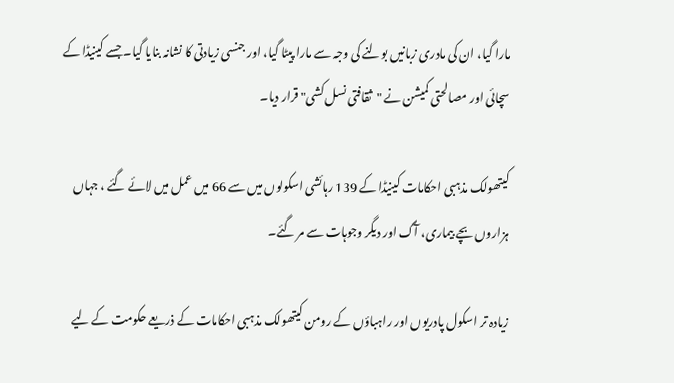مارا گیا، ان کی مادری زبانیں بولنے کی وجہ سے مارا پیٹا گیا، اور جنسی زیادتی کا نشانہ بنایا گیا۔ جسے کینیڈا کے سچائی اور مصالحتی کمیشن نے "ثقافتی نسل کشی" قرار دیا۔

کیتھولک مذہبی احکامات کینیڈا کے 139 رہائشی اسکولوں میں سے 66 میں عمل میں لائے گئے ، جہاں ہزاروں بچے بیماری، آگ اور دیگر وجوہات سے مر گئے۔

زیادہ تر اسکول پادریوں اور راہباؤں کے رومن کیتھولک مذہبی احکامات کے ذریعے حکومت کے لیے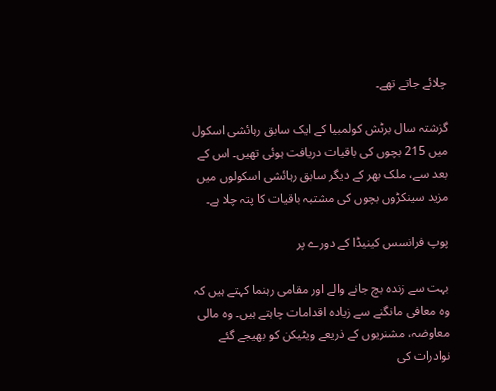چلائے جاتے تھے۔

گزشتہ سال برٹش کولمبیا کے ایک سابق رہائشی اسکول میں 215 بچوں کی باقیات دریافت ہوئی تھیں۔ اس کے بعد سے، ملک بھر کے دیگر سابق رہائشی اسکولوں میں مزید سینکڑوں بچوں کی مشتبہ باقیات کا پتہ چلا ہے۔

پوپ فرانسس کینیڈا کے دورے پر

بہت سے زندہ بچ جانے والے اور مقامی رہنما کہتے ہیں کہ وہ معافی مانگنے سے زیادہ اقدامات چاہتے ہیں۔ وہ مالی معاوضہ، مشنریوں کے ذریعے ویٹیکن کو بھیجے گئے نوادرات کی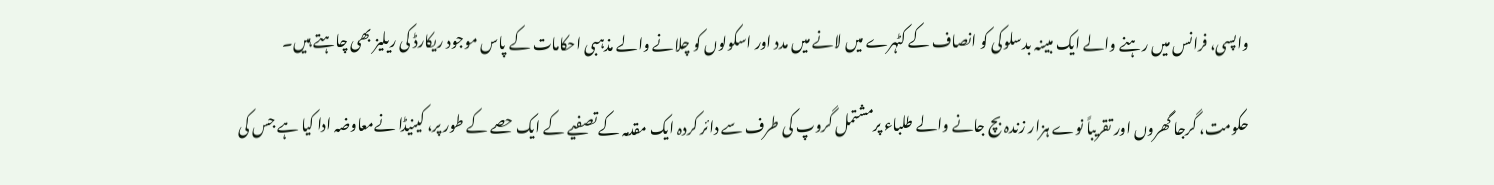واپسی، فرانس میں رہنے والے ایک مبینہ بدسلوکی کو انصاف کے کٹہرے میں لانے میں مدد اور اسکولوں کو چلانے والے مذہبی احکامات کے پاس موجود ریکارڈ کی ریلیز بھی چاہتے ہیں۔

حکومت، گرجا گھروں اور تقریباً نوے ہزار زندہ بچ جانے والے طلباء پرمشتمل گروپ کی طرف سے دائر کردہ ایک مقدمہ کے تصفیے کے ایک حصے کے طور پر، کینیڈا نےمعاوضہ ادا کیا ہے جس کی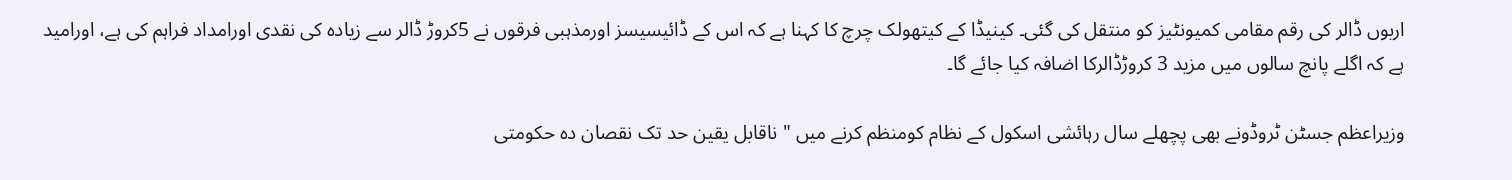اربوں ڈالر کی رقم مقامی کمیونٹیز کو منتقل کی گئی۔ کینیڈا کے کیتھولک چرچ کا کہنا ہے کہ اس کے ڈائیسیسز اورمذہبی فرقوں نے 5کروڑ ڈالر سے زیادہ کی نقدی اورامداد فراہم کی ہے، اورامید ہے کہ اگلے پانچ سالوں میں مزید 3 کروڑڈالرکا اضافہ کیا جائے گا۔

وزیراعظم جسٹن ٹروڈونے بھی پچھلے سال رہائشی اسکول کے نظام کومنظم کرنے میں "ناقابل یقین حد تک نقصان دہ حکومتی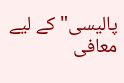پالیسی" کے لیے معافی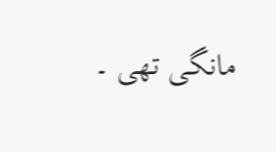مانگی تھی ۔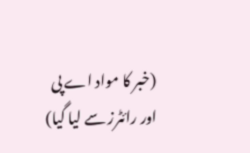(خبر کا مواد اے پی اور رائٹرز سے لیا گیا)